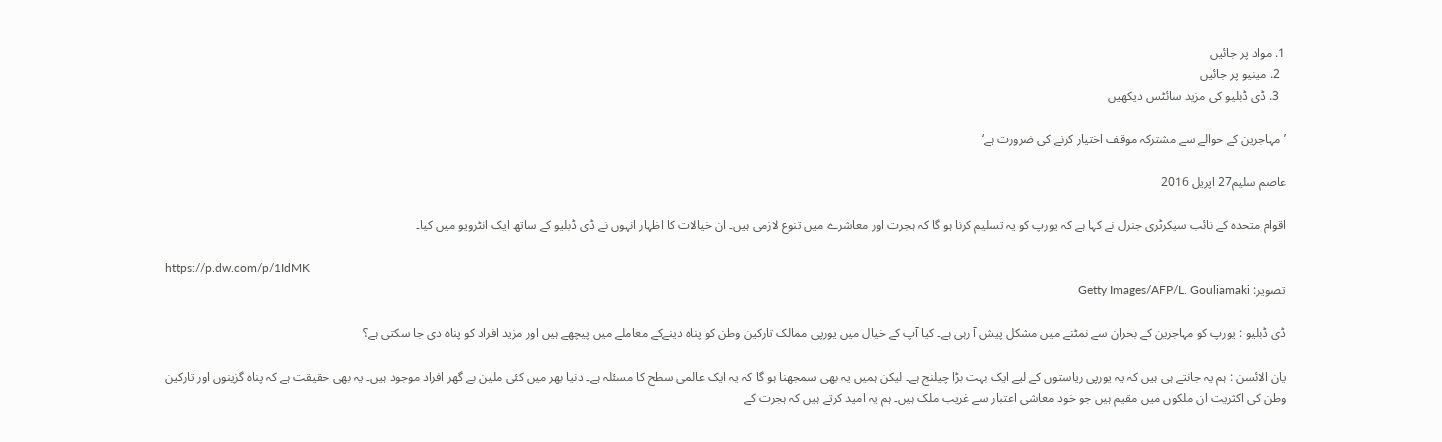1. مواد پر جائیں
  2. مینیو پر جائیں
  3. ڈی ڈبلیو کی مزید سائٹس دیکھیں

’مہاجرين کے حوالے سے مشترکہ موقف اختيار کرنے کی ضرورت ہے‘

عاصم سليم27 اپریل 2016

اقوام متحدہ کے نائب سيکرٹری جنرل نے کہا ہے کہ يورپ کو يہ تسليم کرنا ہو گا کہ ہجرت اور معاشرے ميں تنوع لازمی ہيں۔ ان خیالات کا اظہار انہوں نے ڈی ڈبليو کے ساتھ ایک انٹرویو میں کیا۔

https://p.dw.com/p/1IdMK
تصویر: Getty Images/AFP/L. Gouliamaki

ڈی ڈبليو : يورپ کو مہاجرين کے بحران سے نمٹنے ميں مشکل پيش آ رہی ہے۔ کيا آپ کے خيال ميں يورپی ممالک تارکين وطن کو پناہ دينےکے معاملے ميں پيچھے ہيں اور مزيد افراد کو پناہ دی جا سکتی ہے؟

يان الائسن : ہم يہ جانتے ہی ہيں کہ يہ يورپی رياستوں کے ليے ايک بہت بڑا چيلنج ہے۔ ليکن ہميں يہ بھی سمجھنا ہو گا کہ يہ ايک عالمی سطح کا مسئلہ ہے۔ دنيا بھر ميں کئی ملين بے گھر افراد موجود ہيں۔ يہ بھی حقيقت ہے کہ پناہ گزينوں اور تارکين وطن کی اکثريت ان ملکوں ميں مقيم ہيں جو خود معاشی اعتبار سے غريب ملک ہيں۔ ہم يہ اميد کرتے ہيں کہ ہجرت کے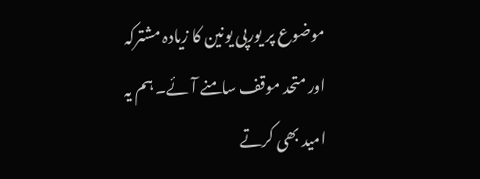موضوع پر يورپی يونين کا زيادہ مشترکہ اور متحد موقف سامنے آئے۔ ہم يہ اميد بھی کرتے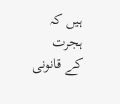ہيں کہ ہجرت کے قانونی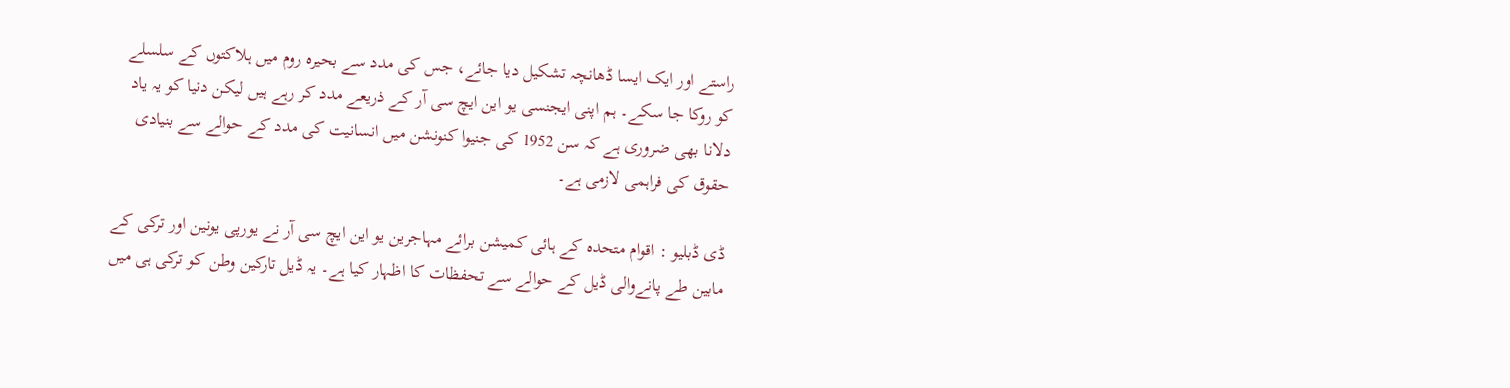راستے اور ايک ايسا ڈھانچہ تشکیل دیا جائے، جس کی مدد سے بحيرہ روم ميں ہلاکتوں کے سلسلے کو روکا جا سکے۔ ہم اپنی ايجنسی يو اين ايچ سی آر کے ذريعے مدد کر رہے ہيں ليکن دنيا کو يہ ياد دلانا بھی ضروری ہے کہ سن 1952 کی جنيوا کنونشن ميں انسانيت کی مدد کے حوالے سے بنيادی حقوق کی فراہمی لازمی ہے۔

ڈی ڈبليو : اقوام متحدہ کے ہائی کميشن برائے مہاجرين يو اين ايچ سی آر نے يورپی يونين اور ترکی کے مابين طے پانےوالی ڈيل کے حوالے سے تحفظات کا اظہار کيا ہے۔ يہ ڈيل تارکين وطن کو ترکی ہی ميں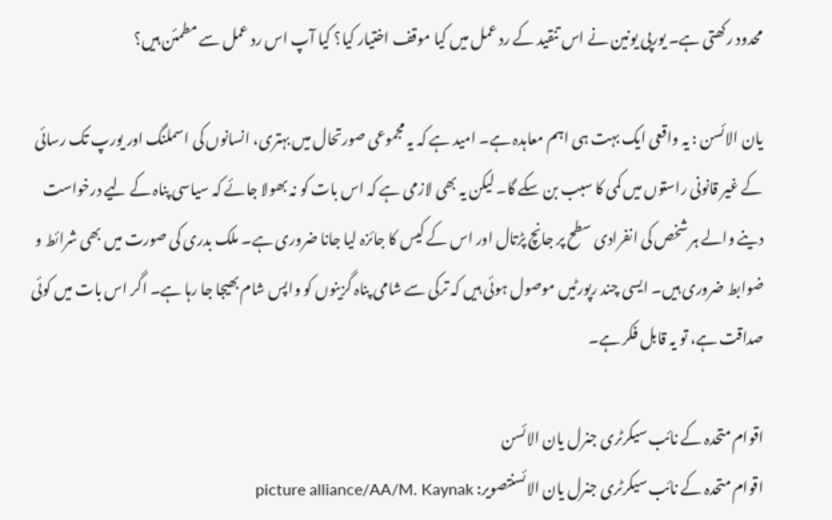محدود رکھتی ہے۔ يورپی يونين نے اس تنقيد کے رد عمل ميں کيا موقف اختيار کيا؟ کيا آپ اس رد عمل سے مطمئن ہيں؟

يان الائسن : يہ واقعی ايک بہت ہی اہم معاہدہ ہے۔ اميد ہے کہ يہ مجموعی صورتحال ميں بہتری، انسانوں کی اسملنگ اور يورپ تک رسائی کے غير قانونی راستوں ميں کمی کا سبب بن سکے گا۔ ليکن يہ بھی لازمی ہے کہ اس بات کو نہ بھولا جائے کہ سياسی پناہ کے ليے درخواست دينے والے ہر شخص کی انفرادی سطح پر جانچ پڑتال اور اس کے کيس کا جائزہ ليا جانا ضروری ہے۔ ملک بدری کی صورت ميں بھی شرائط و ضوابط ضروری ہيں۔ ايسی چند رپورٹيں موصول ہوئی ہيں کہ ترکی سے شامی پناہ گزينوں کو واپس شام بھيجا جا رہا ہے۔ اگر اس بات ميں کوئی صداقت ہے، تو يہ قابل فکر ہے۔

اقوام متحدہ کے نائب سيکرٹری جنرل يان الائسن
اقوام متحدہ کے نائب سيکرٹری جنرل يان الائسنتصویر: picture alliance/AA/M. Kaynak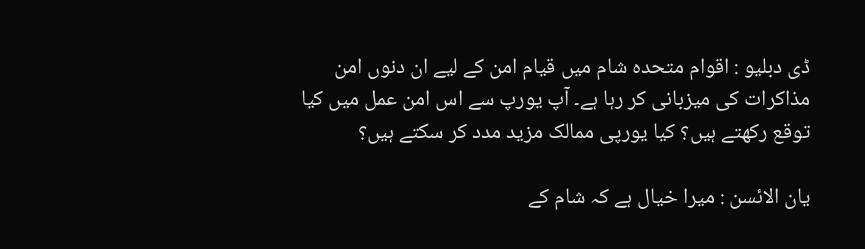ڈی دبليو : اقوام متحدہ شام ميں قيام امن کے ليے ان دنوں امن مذاکرات کی ميزبانی کر رہا ہے۔ آپ يورپ سے اس امن عمل ميں کيا توقع رکھتے ہيں؟ کيا يورپی ممالک مزيد مدد کر سکتے ہيں؟

يان الائسن : ميرا خيال ہے کہ شام کے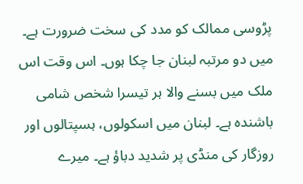پڑوسی ممالک کو مدد کی سخت ضرورت ہے۔ ميں دو مرتبہ لبنان جا چکا ہوں۔ اس وقت اس ملک ميں بسنے والا ہر تيسرا شخص شامی باشندہ ہے۔ لبنان ميں اسکولوں، ہسپتالوں اور روزگار کی منڈی پر شديد دباؤ ہے۔ ميرے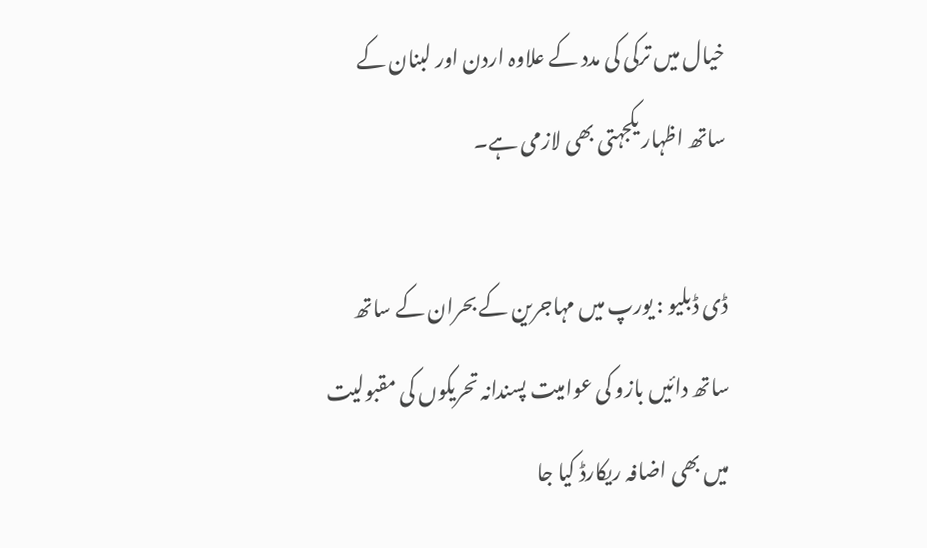خيال ميں ترکی کی مدد کے علاوہ اردن اور لبنان کے ساتھ اظہار يکجہتی بھی لازمی ہے۔

ڈی ڈبليو : يورپ ميں مہاجرين کے بحران کے ساتھ ساتھ دائيں بازو کی عواميت پسندانہ تحريکوں کی مقبوليت ميں بھی اضافہ ريکارڈ کيا جا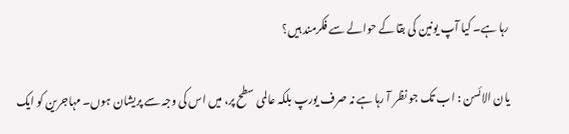رہا ہے۔ کيا آپ يونين کی بقا کے حوالے سے فکرمند ہيں؟

يان الائسن : اب تک جو نظر آ رہا ہے نہ صرف يورپ بلکہ عالمی سطح پر، ميں اس کی وجہ سے پريشان ہوں۔ مہاجرين کو ايک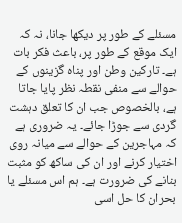مسئلے کے طور پر ديکھا جانا، نہ کہ ايک موقع کے طور پر، باعث فکر بات ہے۔ تارکين وطن اور پناہ گزينوں کے حوالے سے منفی نقطہ نظر پايا جاتا ہے، بالخصوص جب ان کا تعلق دہشت گردی سے جوڑا جائے۔ يہ ضروری ہے کہ مہاجرين کے حوالے سے ميانہ روی اختيار کرنے اور ان کی ساکھ کو مثبت بنانے کی ضرورت ہے۔ ہم اس مسئلے يا بحران کا حل اسی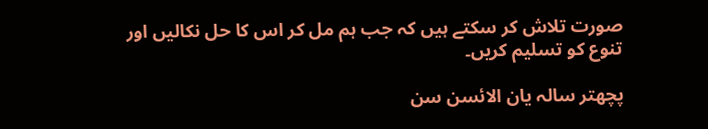صورت تلاش کر سکتے ہيں کہ جب ہم مل کر اس کا حل نکاليں اور تنوع کو تسليم کريں۔

پچھتر سالہ يان الائسن سن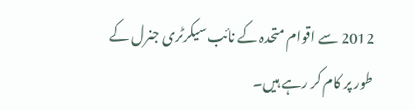2012 سے اقوام متحدہ کے نائب سيکرٹری جنرل کے طور پر کام کر رہے ہيں۔